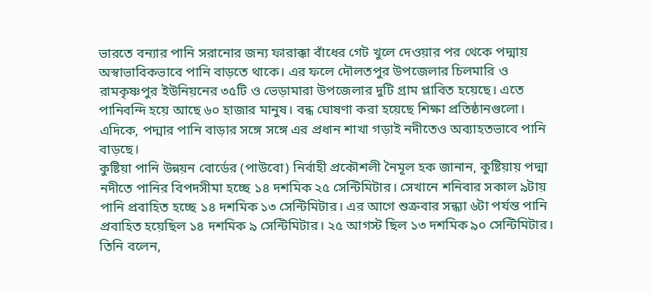ভারতে বন্যার পানি সরানোর জন্য ফারাক্কা বাঁধের গেট খুলে দেওয়ার পর থেকে পদ্মায় অস্বাভাবিকভাবে পানি বাড়তে থাকে। এর ফলে দৌলতপুর উপজেলার চিলমারি ও রামকৃষ্ণপুর ইউনিয়নের ৩৫টি ও ভেড়ামারা উপজেলার দুটি গ্রাম প্লাবিত হয়েছে। এতে পানিবন্দি হয়ে আছে ৬০ হাজার মানুষ। বন্ধ ঘোষণা করা হয়েছে শিক্ষা প্রতিষ্ঠানগুলো। এদিকে, পদ্মার পানি বাড়ার সঙ্গে সঙ্গে এর প্রধান শাখা গড়াই নদীতেও অব্যাহতভাবে পানি বাড়ছে।
কুষ্টিয়া পানি উন্নয়ন বোর্ডের (পাউবো) নির্বাহী প্রকৌশলী নৈমূল হক জানান, কুষ্টিয়ায় পদ্মা নদীতে পানির বিপদসীমা হচ্ছে ১৪ দশমিক ২৫ সেন্টিমিটার। সেখানে শনিবার সকাল ৯টায় পানি প্রবাহিত হচ্ছে ১৪ দশমিক ১৩ সেন্টিমিটার। এর আগে শুক্রবার সন্ধ্যা ৬টা পর্যন্ত পানি প্রবাহিত হয়েছিল ১৪ দশমিক ৯ সেন্টিমিটার। ২৫ আগস্ট ছিল ১৩ দশমিক ৯০ সেন্টিমিটার।
তিনি বলেন,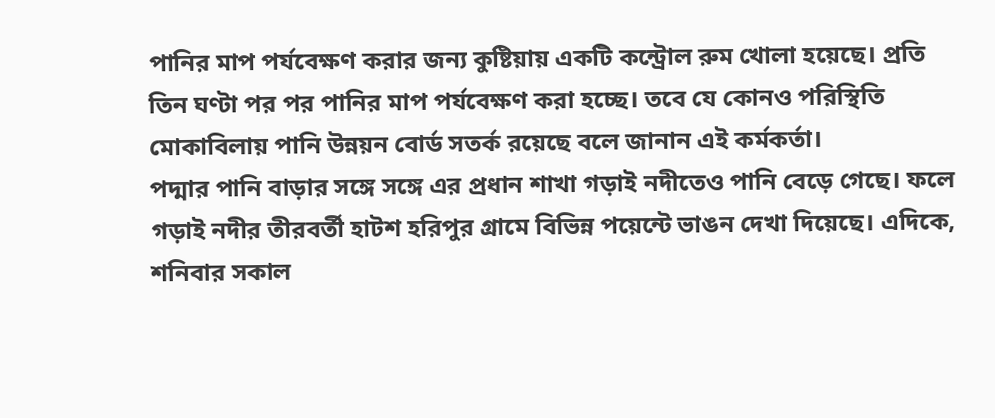পানির মাপ পর্যবেক্ষণ করার জন্য কুষ্টিয়ায় একটি কন্ট্রোল রুম খোলা হয়েছে। প্রতি তিন ঘণ্টা পর পর পানির মাপ পর্যবেক্ষণ করা হচ্ছে। তবে যে কোনও পরিস্থিতি মোকাবিলায় পানি উন্নয়ন বোর্ড সতর্ক রয়েছে বলে জানান এই কর্মকর্তা।
পদ্মার পানি বাড়ার সঙ্গে সঙ্গে এর প্রধান শাখা গড়াই নদীতেও পানি বেড়ে গেছে। ফলে গড়াই নদীর তীরবর্তী হাটশ হরিপুর গ্রামে বিভিন্ন পয়েন্টে ভাঙন দেখা দিয়েছে। এদিকে, শনিবার সকাল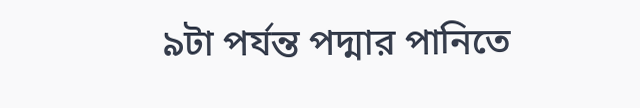৯টা পর্যন্ত পদ্মার পানিতে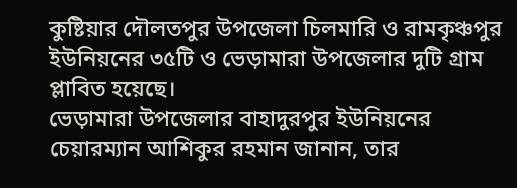কুষ্টিয়ার দৌলতপুর উপজেলা চিলমারি ও রামকৃঞ্চপুর ইউনিয়নের ৩৫টি ও ভেড়ামারা উপজেলার দুটি গ্রাম প্লাবিত হয়েছে।
ভেড়ামারা উপজেলার বাহাদুরপুর ইউনিয়নের চেয়ারম্যান আশিকুর রহমান জানান, তার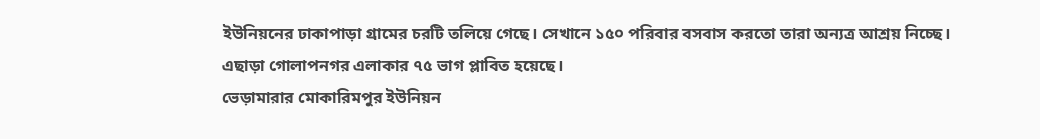ইউনিয়নের ঢাকাপাড়া গ্রামের চরটি তলিয়ে গেছে। সেখানে ১৫০ পরিবার বসবাস করতো তারা অন্যত্র আশ্রয় নিচ্ছে। এছাড়া গোলাপনগর এলাকার ৭৫ ভাগ প্লাবিত হয়েছে।
ভেড়ামারার মোকারিমপুর ইউনিয়ন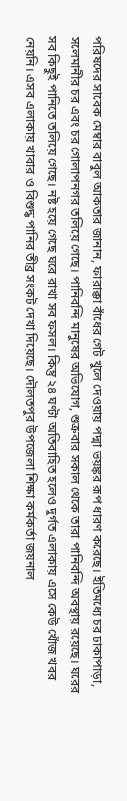পরিষদের সাবেক মেম্বার বাবুল আকতার জানান, ফারাক্কা বাঁধের গেট খুলে দেওয়ায় পদ্মা ভয়ঙ্কর রূপ ধারণ করেছে। ইতিমধ্যে চর ঢাকাপাড়া, সলেমানীর চর এবং চর গোলাপনগর তলিয়ে গেছে। পানিবন্দি মানুষের অভিযোগ, শুক্রবার সকাল থেকে তারা পানিবন্দি অবস্থায় রয়েছে। ঘরের সব কিছুই পানিতে তলিয়ে গেছে। নষ্ট হয়ে গেছে ঘরে রাখা সব ফসল। কিন্তু ২৪ ঘণ্টা অতিবাহিত হলেও দুর্গত এলাকায় এসে কেউ খোঁজ খবর নেয়নি। এসব এলাকায় খাবার ও বিশুদ্ধ পানির তীব্র সংকট দেখা দিয়েছে। দৌলতপুর উপজেলা শিক্ষা কর্মকর্তা জয়নাল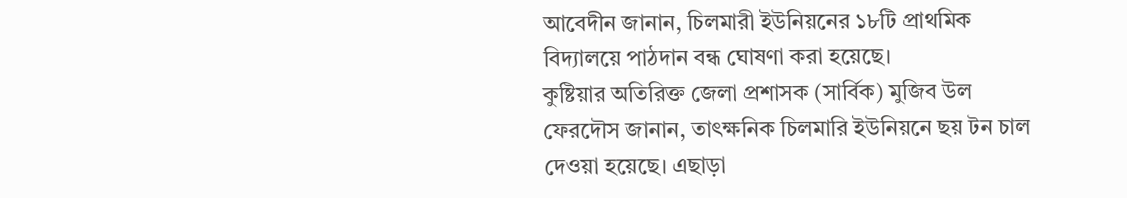আবেদীন জানান, চিলমারী ইউনিয়নের ১৮টি প্রাথমিক বিদ্যালয়ে পাঠদান বন্ধ ঘোষণা করা হয়েছে।
কুষ্টিয়ার অতিরিক্ত জেলা প্রশাসক (সার্বিক) মুজিব উল ফেরদৌস জানান, তাৎক্ষনিক চিলমারি ইউনিয়নে ছয় টন চাল দেওয়া হয়েছে। এছাড়া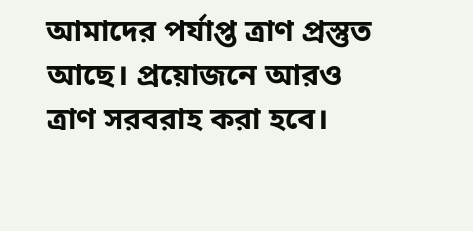আমাদের পর্যাপ্ত ত্রাণ প্রস্তুত আছে। প্রয়োজনে আরও ত্রাণ সরবরাহ করা হবে।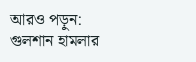আরও পড়ুন:
গুলশান হামলার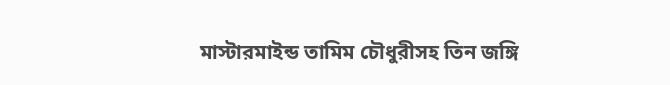মাস্টারমাইন্ড তামিম চৌধুরীসহ তিন জঙ্গি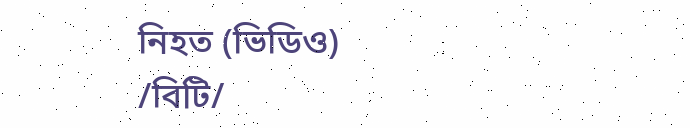নিহত (ভিডিও)
/বিটি/